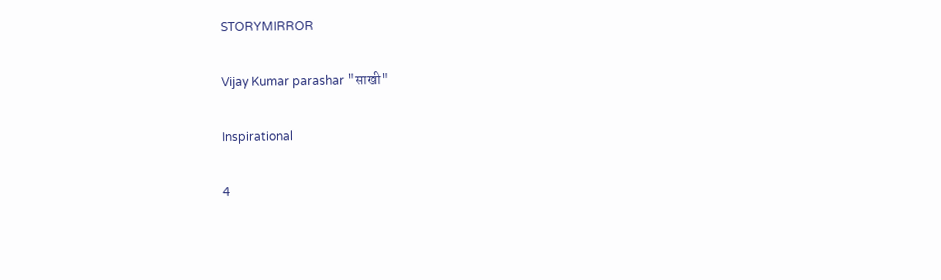STORYMIRROR

Vijay Kumar parashar "साखी"

Inspirational

4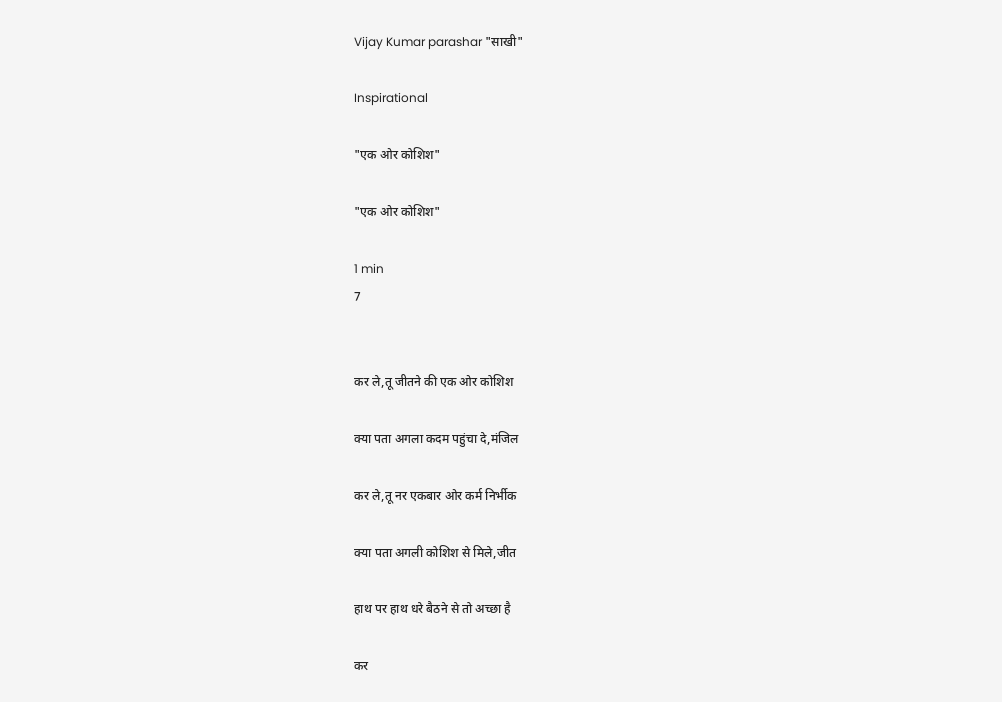Vijay Kumar parashar "साखी"

Inspirational

"एक ओर कोशिश"

"एक ओर कोशिश"

1 min
7


कर ले,तू जीतने की एक ओर कोशिश

क्या पता अगला कदम पहुंचा दे,मंजिल

कर ले,तू नर एकबार ओर कर्म निर्भीक

क्या पता अगली कोशिश से मिले,जीत

हाथ पर हाथ धरे बैठने से तो अच्छा है

कर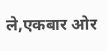ले,एकबार ओर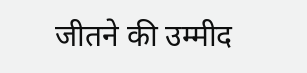जीतने की उम्मीद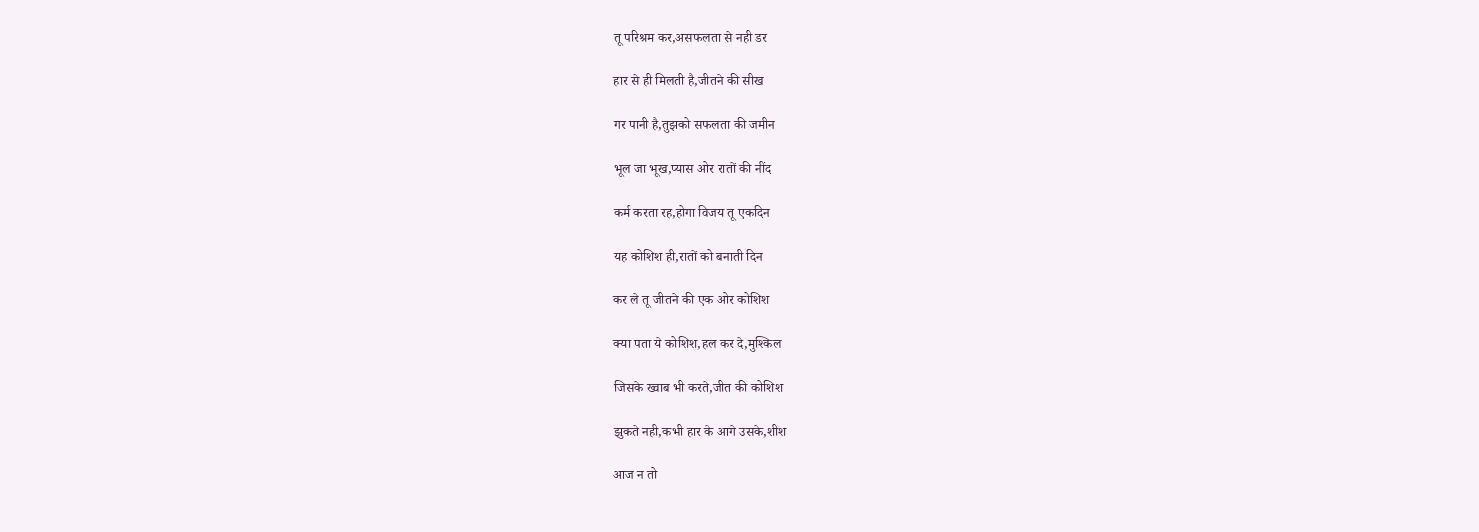तू परिश्रम कर,असफलता से नही डर

हार से ही मिलती है,जीतने की सीख

गर पानी है,तुझको सफलता की जमीन

भूल जा भूख,प्यास ओर रातों की नींद

कर्म करता रह,होगा विजय तू एकदिन

यह कोशिश ही,रातों को बनाती दिन

कर ले तू जीतने की एक ओर कोशिश

क्या पता ये कोशिश,हल कर दे,मुश्किल

जिसके ख्वाब भी करते,जीत की कोशिश

झुकते नही,कभी हार के आगे उसके,शीश

आज न तो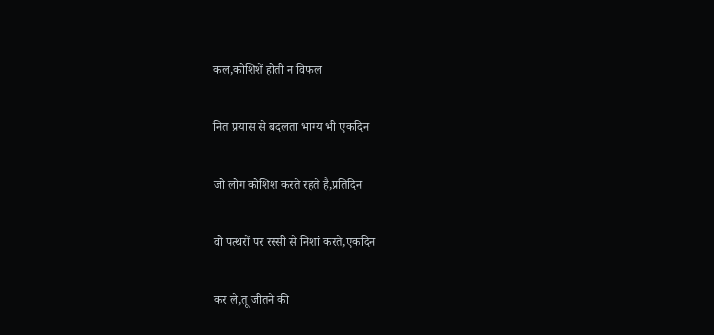कल,कोशिशें होती न विफल

नित प्रयास से बदलता भाग्य भी एकदिन

जो लोग कोशिश करते रहते है,प्रतिदिन

वो पत्थरों पर रस्सी से निशां करते,एकदिन

कर ले,तू जीतने की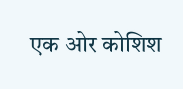एक ओर कोशिश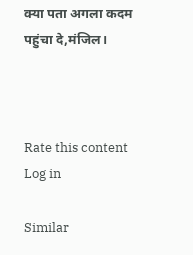क्या पता अगला कदम पहुंचा दे,मंजिल।



Rate this content
Log in

Similar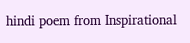hindi poem from Inspirational